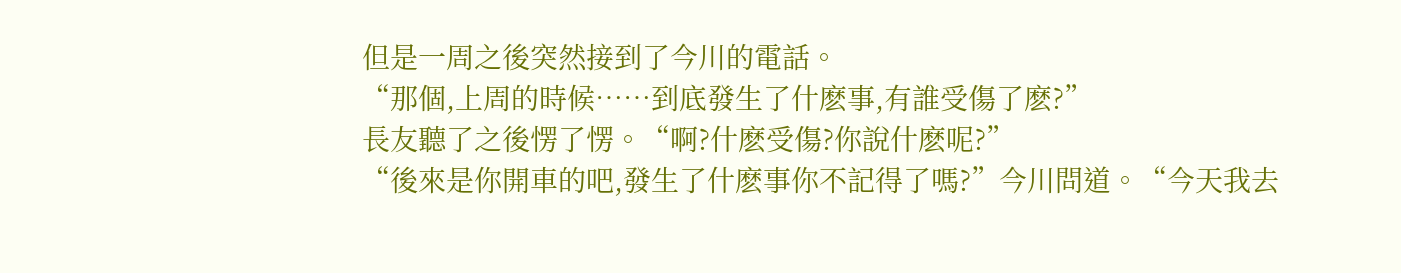但是一周之後突然接到了今川的電話。
“那個,上周的時候……到底發生了什麽事,有誰受傷了麽?”
長友聽了之後愣了愣。“啊?什麽受傷?你說什麽呢?”
“後來是你開車的吧,發生了什麽事你不記得了嗎?”今川問道。“今天我去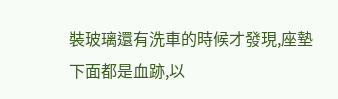裝玻璃還有洗車的時候才發現,座墊下面都是血跡,以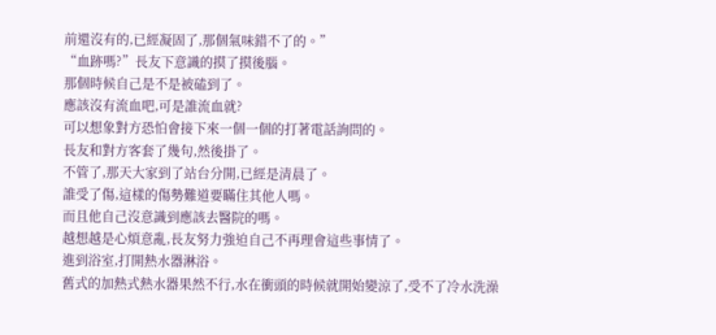前還沒有的,已經凝固了,那個氣味錯不了的。”
“血跡嗎?”長友下意識的摸了摸後腦。
那個時候自己是不是被磕到了。
應該沒有流血吧,可是誰流血就?
可以想象對方恐怕會接下來一個一個的打著電話詢問的。
長友和對方客套了幾句,然後掛了。
不管了,那天大家到了站台分開,已經是清晨了。
誰受了傷,這樣的傷勢難道要瞞住其他人嗎。
而且他自己沒意識到應該去醫院的嗎。
越想越是心煩意亂,長友努力強迫自己不再理會這些事情了。
進到浴室,打開熱水器淋浴。
舊式的加熱式熱水器果然不行,水在衝頭的時候就開始變涼了,受不了冷水洗澡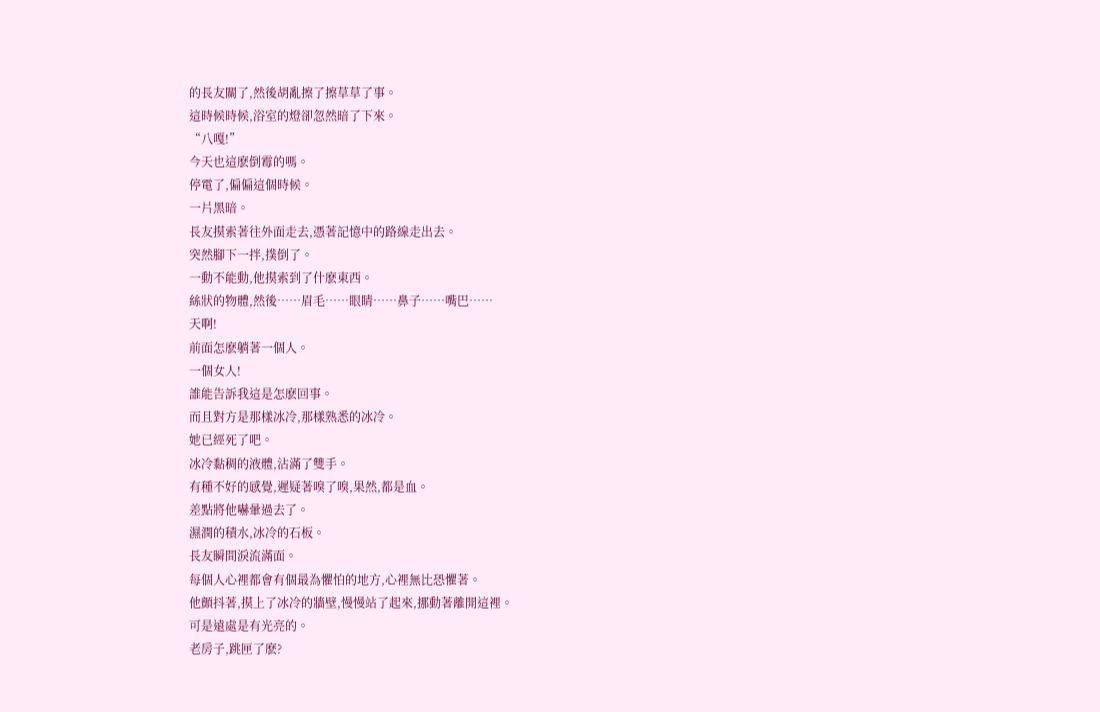的長友關了,然後胡亂擦了擦草草了事。
這時候時候,浴室的燈卻忽然暗了下來。
“八嘎!”
今天也這麽倒霉的嗎。
停電了,偏偏這個時候。
一片黑暗。
長友摸索著往外面走去,憑著記憶中的路線走出去。
突然腳下一拌,撲倒了。
一動不能動,他摸索到了什麽東西。
絲狀的物體,然後……眉毛……眼睛……鼻子……嘴巴……
天啊!
前面怎麽躺著一個人。
一個女人!
誰能告訴我這是怎麽回事。
而且對方是那樣冰冷,那樣熟悉的冰冷。
她已經死了吧。
冰冷黏稠的液體,沾滿了雙手。
有種不好的感覺,遲疑著嗅了嗅,果然,都是血。
差點將他嚇暈過去了。
濕潤的積水,冰冷的石板。
長友瞬間淚流滿面。
每個人心裡都會有個最為懼怕的地方,心裡無比恐懼著。
他顫抖著,摸上了冰冷的牆壁,慢慢站了起來,挪動著離開這裡。
可是遠處是有光亮的。
老房子,跳匣了麽?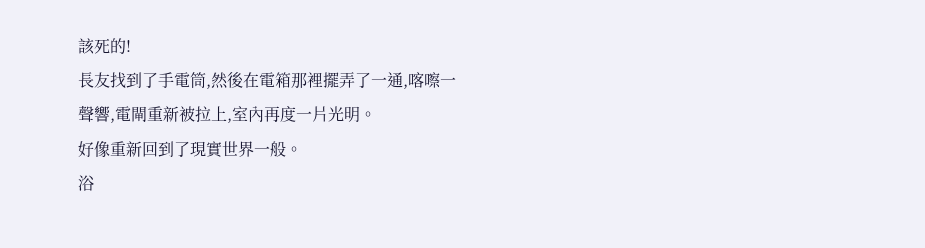該死的!
長友找到了手電筒,然後在電箱那裡擺弄了一通,喀嚓一聲響,電閘重新被拉上,室內再度一片光明。
好像重新回到了現實世界一般。
浴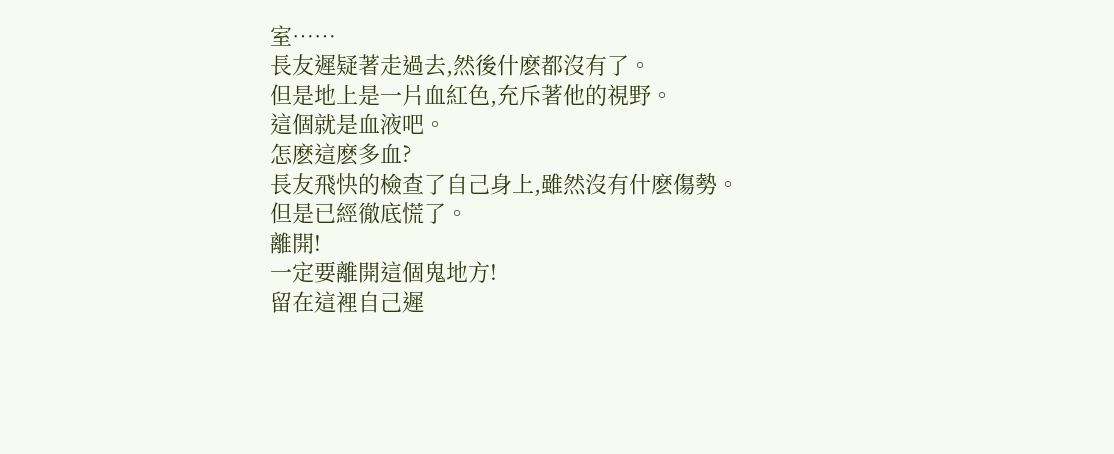室……
長友遲疑著走過去,然後什麽都沒有了。
但是地上是一片血紅色,充斥著他的視野。
這個就是血液吧。
怎麽這麽多血?
長友飛快的檢查了自己身上,雖然沒有什麽傷勢。
但是已經徹底慌了。
離開!
一定要離開這個鬼地方!
留在這裡自己遲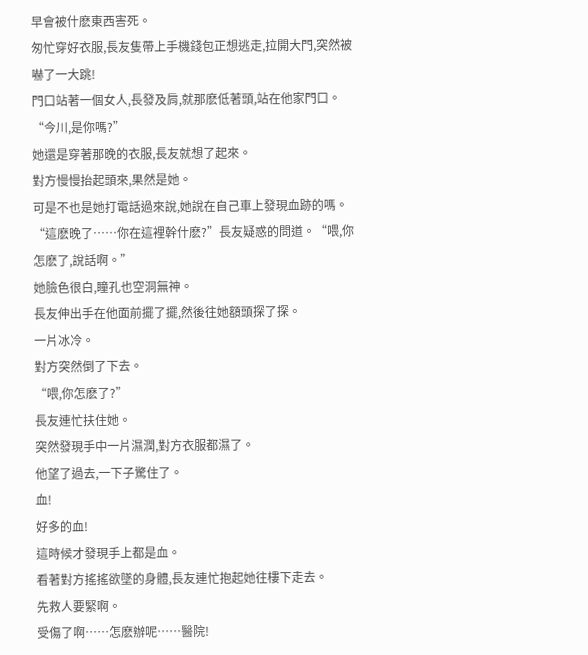早會被什麽東西害死。
匆忙穿好衣服,長友隻帶上手機錢包正想逃走,拉開大門,突然被嚇了一大跳!
門口站著一個女人,長發及肩,就那麽低著頭,站在他家門口。
“今川,是你嗎?”
她還是穿著那晚的衣服,長友就想了起來。
對方慢慢抬起頭來,果然是她。
可是不也是她打電話過來說,她說在自己車上發現血跡的嗎。
“這麽晚了……你在這裡幹什麽?”長友疑惑的問道。“喂,你怎麽了,說話啊。”
她臉色很白,瞳孔也空洞無神。
長友伸出手在他面前擺了擺,然後往她額頭探了探。
一片冰冷。
對方突然倒了下去。
“喂,你怎麽了?”
長友連忙扶住她。
突然發現手中一片濕潤,對方衣服都濕了。
他望了過去,一下子驚住了。
血!
好多的血!
這時候才發現手上都是血。
看著對方搖搖欲墜的身體,長友連忙抱起她往樓下走去。
先救人要緊啊。
受傷了啊……怎麽辦呢……醫院!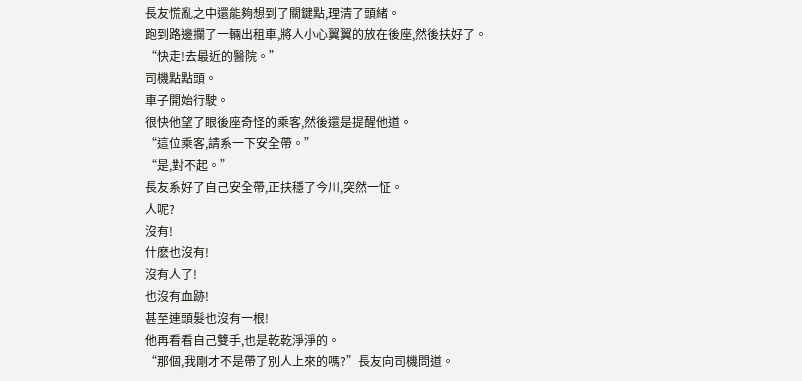長友慌亂之中還能夠想到了關鍵點,理清了頭緒。
跑到路邊攔了一輛出租車,將人小心翼翼的放在後座,然後扶好了。
“快走!去最近的醫院。”
司機點點頭。
車子開始行駛。
很快他望了眼後座奇怪的乘客,然後還是提醒他道。
“這位乘客,請系一下安全帶。”
“是,對不起。”
長友系好了自己安全帶,正扶穩了今川,突然一怔。
人呢?
沒有!
什麽也沒有!
沒有人了!
也沒有血跡!
甚至連頭髮也沒有一根!
他再看看自己雙手,也是乾乾淨淨的。
“那個,我剛才不是帶了別人上來的嗎?”長友向司機問道。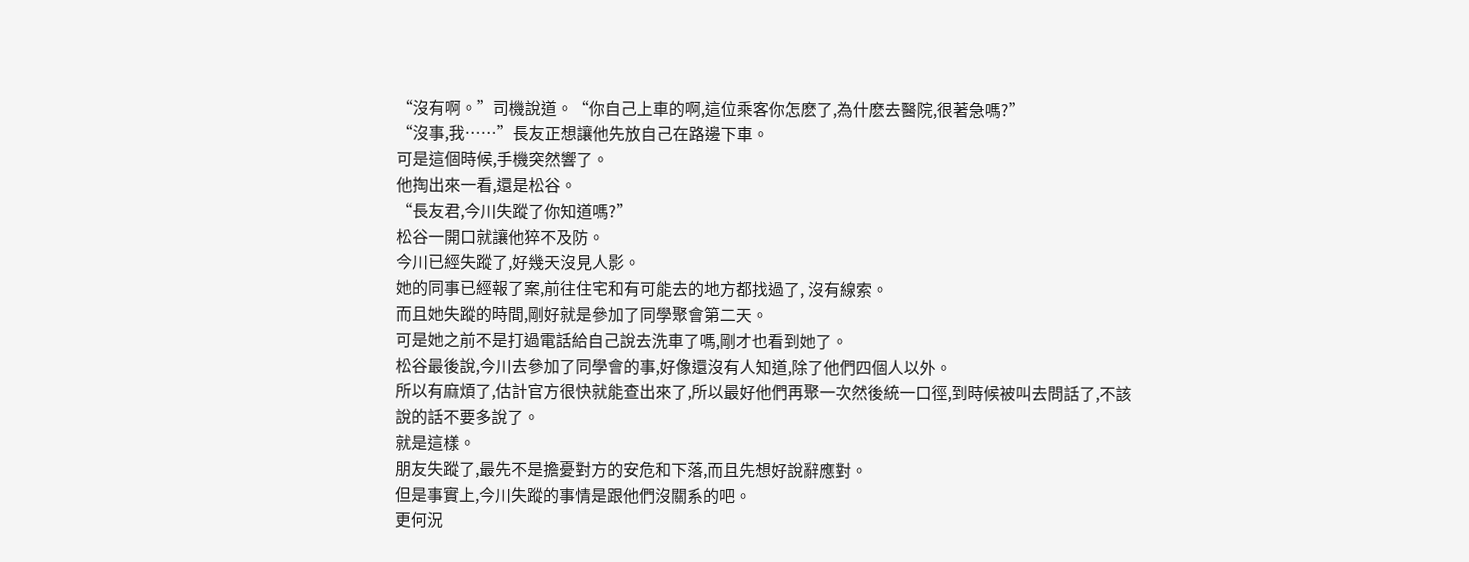“沒有啊。”司機說道。“你自己上車的啊,這位乘客你怎麽了,為什麽去醫院,很著急嗎?”
“沒事,我……”長友正想讓他先放自己在路邊下車。
可是這個時候,手機突然響了。
他掏出來一看,還是松谷。
“長友君,今川失蹤了你知道嗎?”
松谷一開口就讓他猝不及防。
今川已經失蹤了,好幾天沒見人影。
她的同事已經報了案,前往住宅和有可能去的地方都找過了, 沒有線索。
而且她失蹤的時間,剛好就是參加了同學聚會第二天。
可是她之前不是打過電話給自己說去洗車了嗎,剛才也看到她了。
松谷最後說,今川去參加了同學會的事,好像還沒有人知道,除了他們四個人以外。
所以有麻煩了,估計官方很快就能查出來了,所以最好他們再聚一次然後統一口徑,到時候被叫去問話了,不該說的話不要多說了。
就是這樣。
朋友失蹤了,最先不是擔憂對方的安危和下落,而且先想好說辭應對。
但是事實上,今川失蹤的事情是跟他們沒關系的吧。
更何況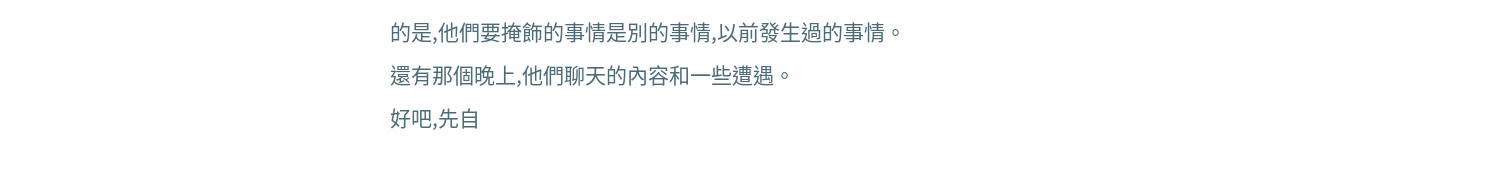的是,他們要掩飾的事情是別的事情,以前發生過的事情。
還有那個晚上,他們聊天的內容和一些遭遇。
好吧,先自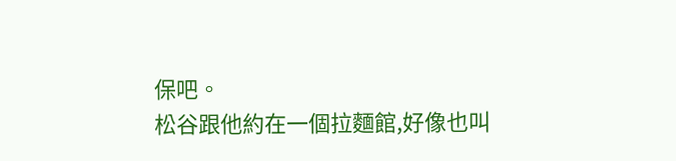保吧。
松谷跟他約在一個拉麵館,好像也叫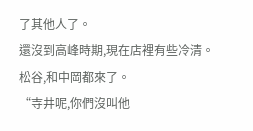了其他人了。
還沒到高峰時期,現在店裡有些冷清。
松谷,和中岡都來了。
“寺井呢,你們沒叫他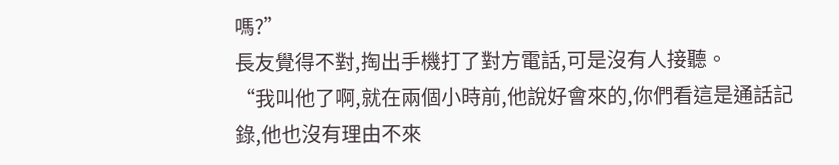嗎?”
長友覺得不對,掏出手機打了對方電話,可是沒有人接聽。
“我叫他了啊,就在兩個小時前,他說好會來的,你們看這是通話記錄,他也沒有理由不來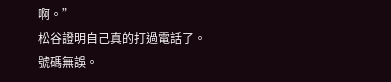啊。”
松谷證明自己真的打過電話了。
號碼無誤。